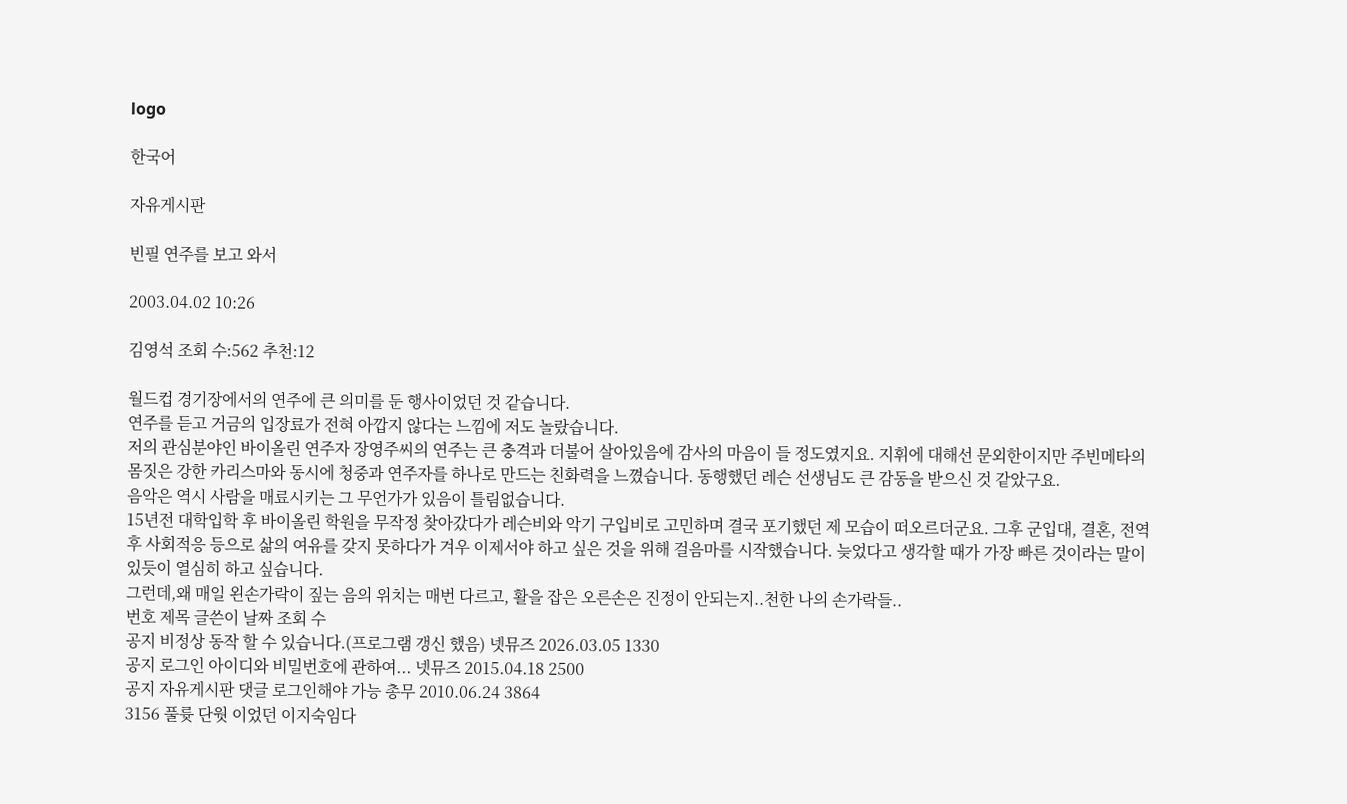logo

한국어

자유게시판

빈필 연주를 보고 와서

2003.04.02 10:26

김영석 조회 수:562 추천:12

월드컵 경기장에서의 연주에 큰 의미를 둔 행사이었던 것 같습니다.
연주를 듣고 거금의 입장료가 전혀 아깝지 않다는 느낌에 저도 놀랐습니다.
저의 관심분야인 바이올린 연주자 장영주씨의 연주는 큰 충격과 더불어 살아있음에 감사의 마음이 들 정도였지요. 지휘에 대해선 문외한이지만 주빈메타의 몸짓은 강한 카리스마와 동시에 청중과 연주자를 하나로 만드는 친화력을 느꼈습니다. 동행했던 레슨 선생님도 큰 감동을 받으신 것 같았구요.
음악은 역시 사람을 매료시키는 그 무언가가 있음이 틀림없습니다.
15년전 대학입학 후 바이올린 학원을 무작정 찾아갔다가 레슨비와 악기 구입비로 고민하며 결국 포기했던 제 모습이 떠오르더군요. 그후 군입대, 결혼, 전역후 사회적응 등으로 삶의 여유를 갖지 못하다가 겨우 이제서야 하고 싶은 것을 위해 걸음마를 시작했습니다. 늦었다고 생각할 때가 가장 빠른 것이라는 말이 있듯이 열심히 하고 싶습니다.
그런데,왜 매일 왼손가락이 짚는 음의 위치는 매번 다르고, 활을 잡은 오른손은 진정이 안되는지..천한 나의 손가락들..
번호 제목 글쓴이 날짜 조회 수
공지 비정상 동작 할 수 있습니다.(프로그램 갱신 했음) 넷뮤즈 2026.03.05 1330
공지 로그인 아이디와 비밀번호에 관하여... 넷뮤즈 2015.04.18 2500
공지 자유게시판 댓글 로그인해야 가능 총무 2010.06.24 3864
3156 풀륫 단웟 이었던 이지숙임다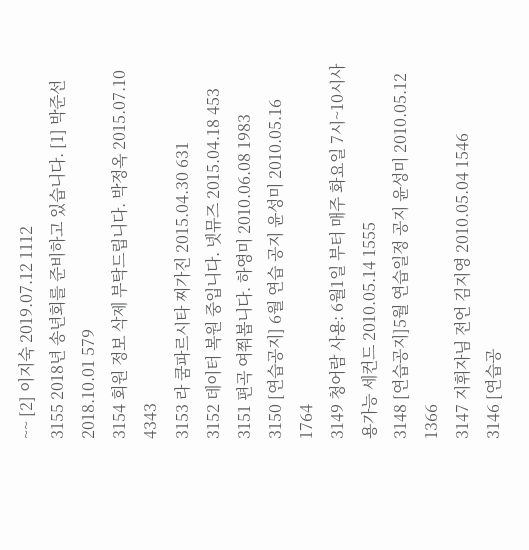~~ [2] 이지숙 2019.07.12 1112
3155 2018년 송년회를 준비하고 있습니다. [1] 박준선 2018.10.01 579
3154 회원 정보 삭제 부탁드립니다. 박정옥 2015.07.10 4343
3153 라 쿰파르시타 찌가진 2015.04.30 631
3152 데이터 복원 중입니다. 넷뮤즈 2015.04.18 453
3151 편곡 여쭤봅니다. 하영미 2010.06.08 1983
3150 [연습공지] 6월 연습 공지 윤성미 2010.05.16 1764
3149 청어람 사용: 6월1일 부터 매주 화요일 7시~10시사용가능 세컨드 2010.05.14 1555
3148 [연습공지]5월 연습일정 공지 윤성미 2010.05.12 1366
3147 지휘자님 전언 김지영 2010.05.04 1546
3146 [연습공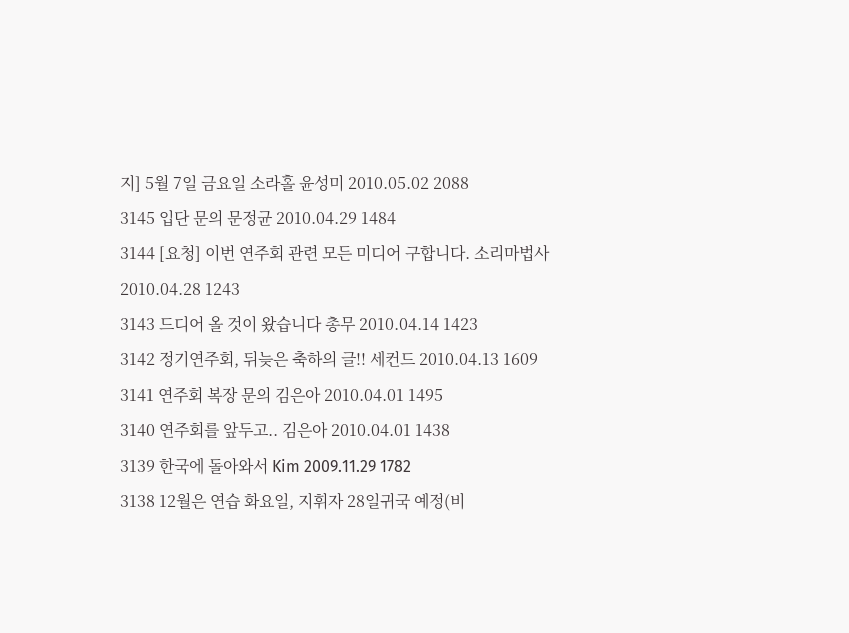지] 5월 7일 금요일 소라홀 윤성미 2010.05.02 2088
3145 입단 문의 문정균 2010.04.29 1484
3144 [요청] 이번 연주회 관련 모든 미디어 구합니다. 소리마법사 2010.04.28 1243
3143 드디어 올 것이 왔습니다 총무 2010.04.14 1423
3142 정기연주회, 뒤늦은 축하의 글!! 세컨드 2010.04.13 1609
3141 연주회 복장 문의 김은아 2010.04.01 1495
3140 연주회를 앞두고.. 김은아 2010.04.01 1438
3139 한국에 돌아와서 Kim 2009.11.29 1782
3138 12월은 연습 화요일, 지휘자 28일귀국 예정(비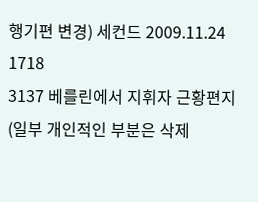행기편 변경) 세컨드 2009.11.24 1718
3137 베를린에서 지휘자 근황편지(일부 개인적인 부분은 삭제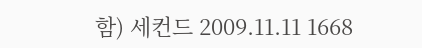함) 세컨드 2009.11.11 1668